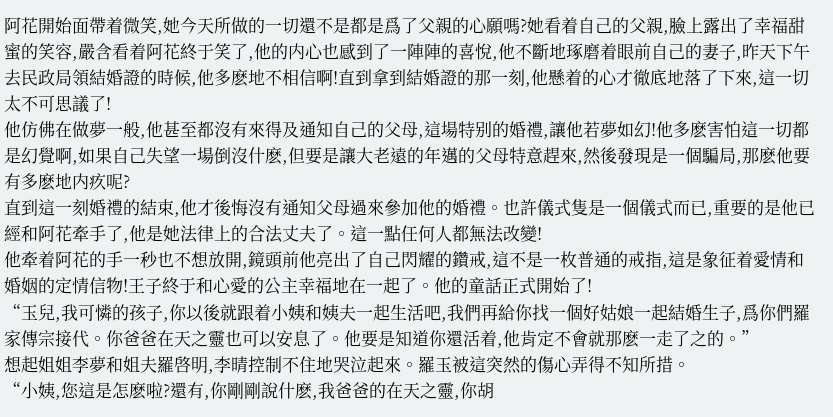阿花開始面帶着微笑,她今天所做的一切還不是都是爲了父親的心願嗎?她看着自己的父親,臉上露出了幸福甜蜜的笑容,嚴含看着阿花終于笑了,他的内心也感到了一陣陣的喜悅,他不斷地琢磨着眼前自己的妻子,昨天下午去民政局領結婚證的時候,他多麽地不相信啊!直到拿到結婚證的那一刻,他懸着的心才徹底地落了下來,這一切太不可思議了!
他仿佛在做夢一般,他甚至都沒有來得及通知自己的父母,這場特别的婚禮,讓他若夢如幻!他多麽害怕這一切都是幻覺啊,如果自己失望一場倒沒什麽,但要是讓大老遠的年邁的父母特意趕來,然後發現是一個騙局,那麽他要有多麽地内疚呢?
直到這一刻婚禮的結束,他才後悔沒有通知父母過來參加他的婚禮。也許儀式隻是一個儀式而已,重要的是他已經和阿花牽手了,他是她法律上的合法丈夫了。這一點任何人都無法改變!
他牽着阿花的手一秒也不想放開,鏡頭前他亮出了自己閃耀的鑽戒,這不是一枚普通的戒指,這是象征着愛情和婚姻的定情信物!王子終于和心愛的公主幸福地在一起了。他的童話正式開始了!
“玉兒,我可憐的孩子,你以後就跟着小姨和姨夫一起生活吧,我們再給你找一個好姑娘一起結婚生子,爲你們羅家傳宗接代。你爸爸在天之靈也可以安息了。他要是知道你還活着,他肯定不會就那麽一走了之的。”
想起姐姐李夢和姐夫羅啓明,李晴控制不住地哭泣起來。羅玉被這突然的傷心弄得不知所措。
“小姨,您這是怎麽啦?還有,你剛剛說什麽,我爸爸的在天之靈,你胡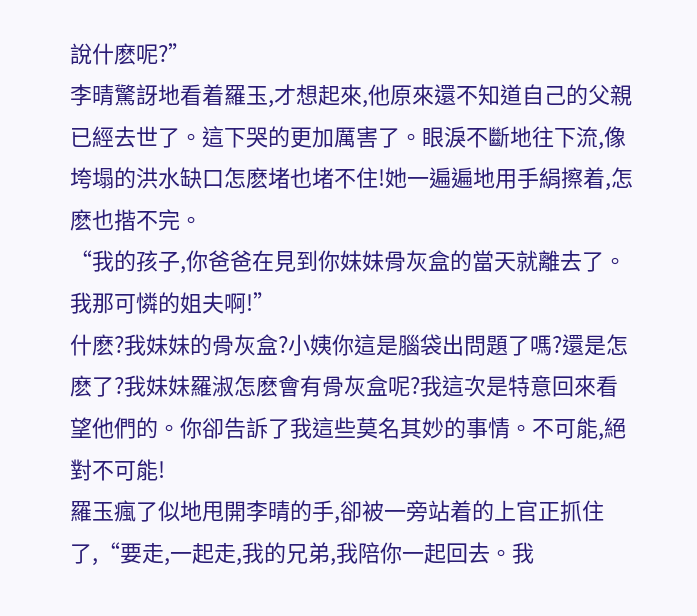說什麽呢?”
李晴驚訝地看着羅玉,才想起來,他原來還不知道自己的父親已經去世了。這下哭的更加厲害了。眼淚不斷地往下流,像垮塌的洪水缺口怎麽堵也堵不住!她一遍遍地用手絹擦着,怎麽也揩不完。
“我的孩子,你爸爸在見到你妹妹骨灰盒的當天就離去了。我那可憐的姐夫啊!”
什麽?我妹妹的骨灰盒?小姨你這是腦袋出問題了嗎?還是怎麽了?我妹妹羅淑怎麽會有骨灰盒呢?我這次是特意回來看望他們的。你卻告訴了我這些莫名其妙的事情。不可能,絕對不可能!
羅玉瘋了似地甩開李晴的手,卻被一旁站着的上官正抓住了,“要走,一起走,我的兄弟,我陪你一起回去。我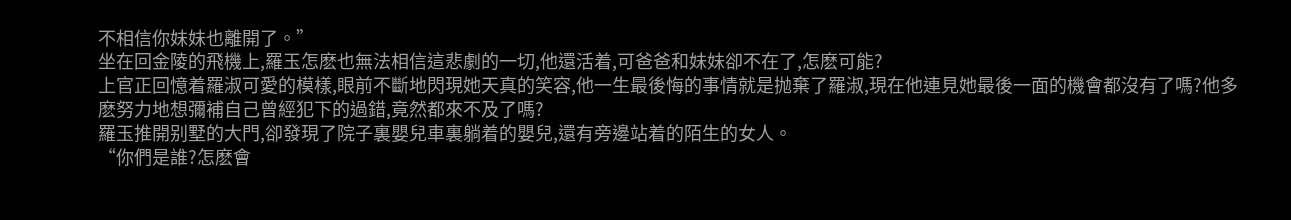不相信你妹妹也離開了。”
坐在回金陵的飛機上,羅玉怎麽也無法相信這悲劇的一切,他還活着,可爸爸和妹妹卻不在了,怎麽可能?
上官正回憶着羅淑可愛的模樣,眼前不斷地閃現她天真的笑容,他一生最後悔的事情就是抛棄了羅淑,現在他連見她最後一面的機會都沒有了嗎?他多麽努力地想彌補自己曾經犯下的過錯,竟然都來不及了嗎?
羅玉推開别墅的大門,卻發現了院子裏嬰兒車裏躺着的嬰兒,還有旁邊站着的陌生的女人。
“你們是誰?怎麽會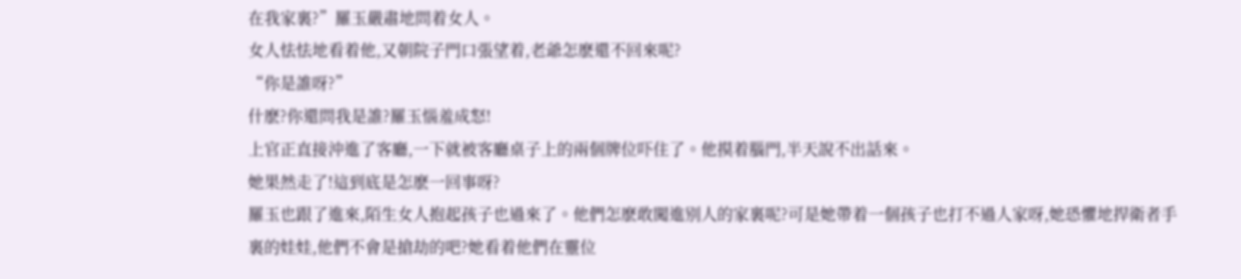在我家裏?”羅玉嚴肅地問着女人。
女人怯怯地看着他,又朝院子門口張望着,老爺怎麽還不回來呢?
“你是誰呀?”
什麽?你還問我是誰?羅玉惱羞成怒!
上官正直接沖進了客廳,一下就被客廳桌子上的兩個牌位吓住了。他摸着腦門,半天說不出話來。
她果然走了!這到底是怎麽一回事呀?
羅玉也跟了進來,陌生女人抱起孩子也過來了。他們怎麽敢闖進别人的家裏呢?可是她帶着一個孩子也打不過人家呀,她恐懼地捍衛者手裏的娃娃,他們不會是搶劫的吧?她看着他們在靈位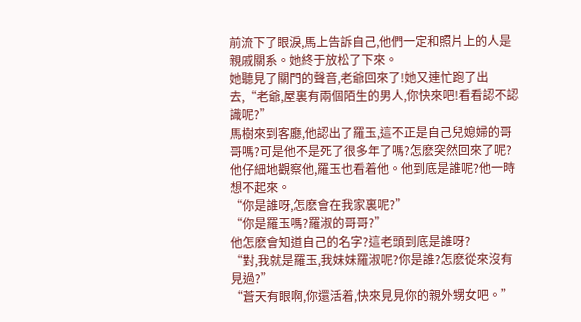前流下了眼淚,馬上告訴自己,他們一定和照片上的人是親戚關系。她終于放松了下來。
她聽見了關門的聲音,老爺回來了!她又連忙跑了出去,“老爺,屋裏有兩個陌生的男人,你快來吧!看看認不認識呢?”
馬樹來到客廳,他認出了羅玉,這不正是自己兒媳婦的哥哥嗎?可是他不是死了很多年了嗎?怎麽突然回來了呢?他仔細地觀察他,羅玉也看着他。他到底是誰呢?他一時想不起來。
“你是誰呀,怎麽會在我家裏呢?”
“你是羅玉嗎?羅淑的哥哥?”
他怎麽會知道自己的名字?這老頭到底是誰呀?
“對,我就是羅玉,我妹妹羅淑呢?你是誰?怎麽從來沒有見過?”
“蒼天有眼啊,你還活着,快來見見你的親外甥女吧。”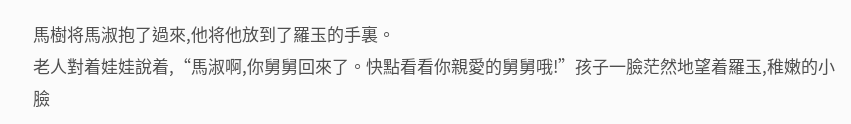馬樹将馬淑抱了過來,他将他放到了羅玉的手裏。
老人對着娃娃說着,“馬淑啊,你舅舅回來了。快點看看你親愛的舅舅哦!”孩子一臉茫然地望着羅玉,稚嫩的小臉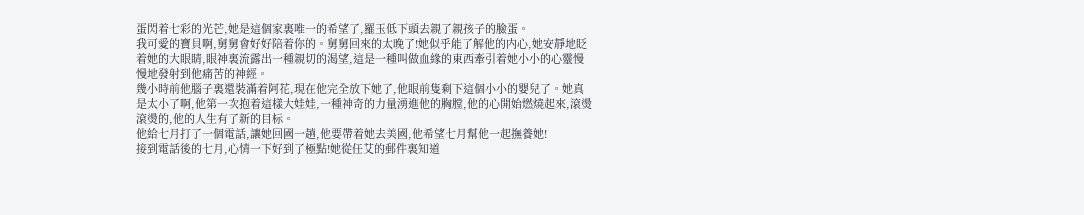蛋閃着七彩的光芒,她是這個家裏唯一的希望了,羅玉低下頭去親了親孩子的臉蛋。
我可愛的寶貝啊,舅舅會好好陪着你的。舅舅回來的太晚了!她似乎能了解他的内心,她安靜地眨着她的大眼睛,眼神裏流露出一種親切的渴望,這是一種叫做血緣的東西牽引着她小小的心靈慢慢地發射到他痛苦的神經。
幾小時前他腦子裏還裝滿着阿花,現在他完全放下她了,他眼前隻剩下這個小小的嬰兒了。她真是太小了啊,他第一次抱着這樣大娃娃,一種神奇的力量湧進他的胸膛,他的心開始燃燒起來,滾燙滾燙的,他的人生有了新的目标。
他給七月打了一個電話,讓她回國一趟,他要帶着她去美國,他希望七月幫他一起撫養她!
接到電話後的七月,心情一下好到了極點!她從任艾的郵件裏知道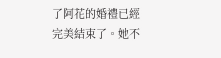了阿花的婚禮已經完美結束了。她不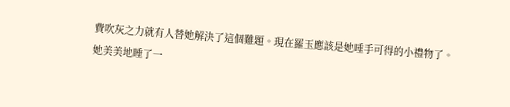費吹灰之力就有人替她解決了這個難題。現在羅玉應該是她唾手可得的小禮物了。
她美美地睡了一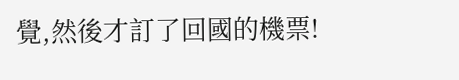覺,然後才訂了回國的機票!